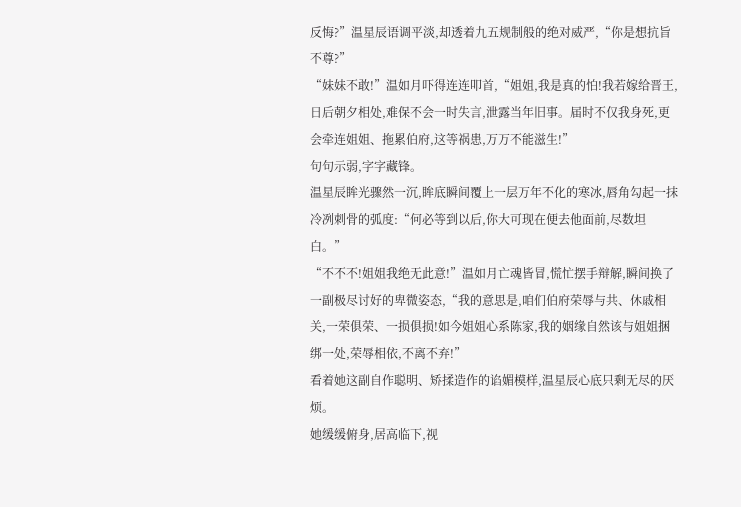反悔?”温星辰语调平淡,却透着九五规制般的绝对威严,“你是想抗旨不尊?”
“妹妹不敢!”温如月吓得连连叩首,“姐姐,我是真的怕!我若嫁给晋王,日后朝夕相处,难保不会一时失言,泄露当年旧事。届时不仅我身死,更会牵连姐姐、拖累伯府,这等祸患,万万不能滋生!”
句句示弱,字字藏锋。
温星辰眸光骤然一沉,眸底瞬间覆上一层万年不化的寒冰,唇角勾起一抹冷冽刺骨的弧度:“何必等到以后,你大可现在便去他面前,尽数坦白。”
“不不不!姐姐我绝无此意!”温如月亡魂皆冒,慌忙摆手辩解,瞬间换了一副极尽讨好的卑微姿态,“我的意思是,咱们伯府荣辱与共、休戚相关,一荣俱荣、一损俱损!如今姐姐心系陈家,我的姻缘自然该与姐姐捆绑一处,荣辱相依,不离不弃!”
看着她这副自作聪明、矫揉造作的谄媚模样,温星辰心底只剩无尽的厌烦。
她缓缓俯身,居高临下,视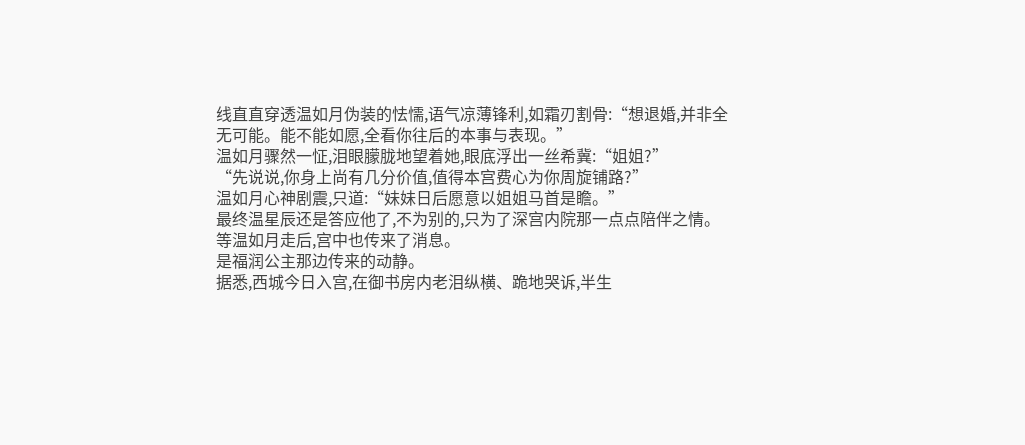线直直穿透温如月伪装的怯懦,语气凉薄锋利,如霜刃割骨:“想退婚,并非全无可能。能不能如愿,全看你往后的本事与表现。”
温如月骤然一怔,泪眼朦胧地望着她,眼底浮出一丝希冀:“姐姐?”
“先说说,你身上尚有几分价值,值得本宫费心为你周旋铺路?”
温如月心神剧震,只道:“妹妹日后愿意以姐姐马首是瞻。”
最终温星辰还是答应他了,不为别的,只为了深宫内院那一点点陪伴之情。
等温如月走后,宫中也传来了消息。
是福润公主那边传来的动静。
据悉,西城今日入宫,在御书房内老泪纵横、跪地哭诉,半生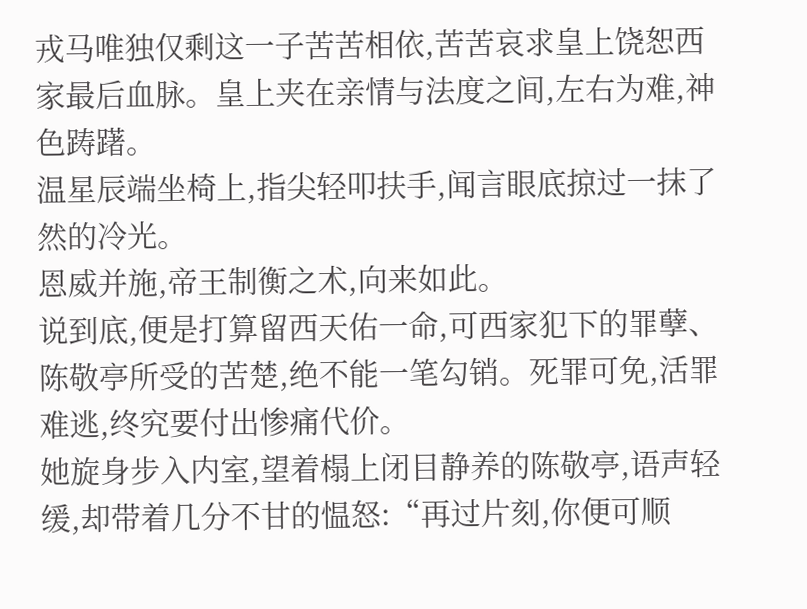戎马唯独仅剩这一子苦苦相依,苦苦哀求皇上饶恕西家最后血脉。皇上夹在亲情与法度之间,左右为难,神色踌躇。
温星辰端坐椅上,指尖轻叩扶手,闻言眼底掠过一抹了然的冷光。
恩威并施,帝王制衡之术,向来如此。
说到底,便是打算留西天佑一命,可西家犯下的罪孽、陈敬亭所受的苦楚,绝不能一笔勾销。死罪可免,活罪难逃,终究要付出惨痛代价。
她旋身步入内室,望着榻上闭目静养的陈敬亭,语声轻缓,却带着几分不甘的愠怒:“再过片刻,你便可顺